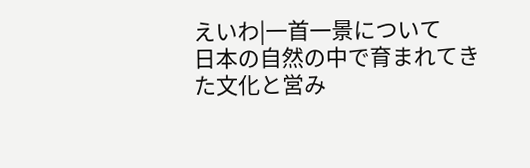えいわ|一首一景について
日本の自然の中で育まれてきた文化と営み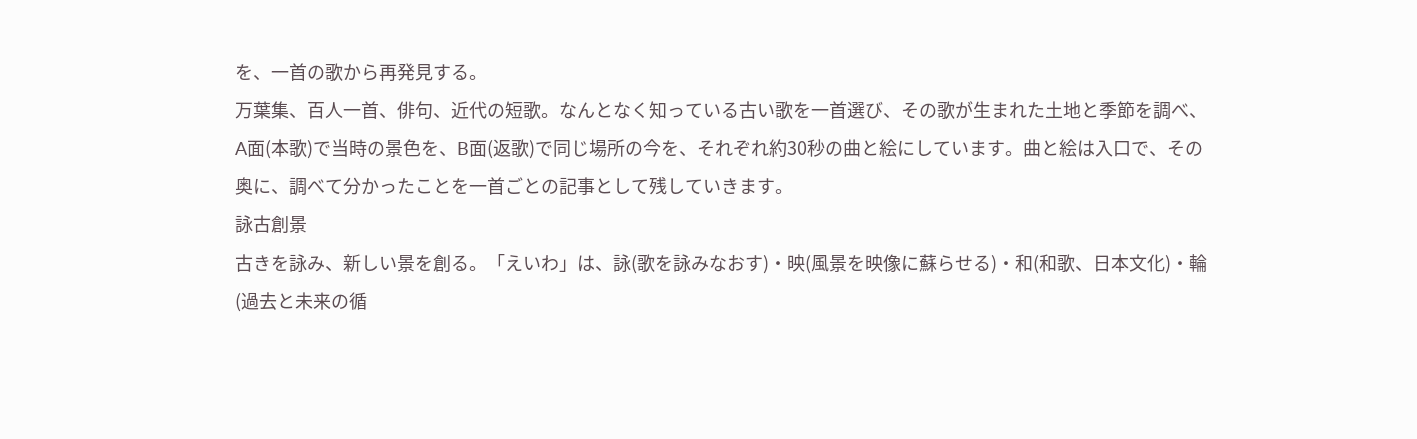を、一首の歌から再発見する。
万葉集、百人一首、俳句、近代の短歌。なんとなく知っている古い歌を一首選び、その歌が生まれた土地と季節を調べ、A面(本歌)で当時の景色を、B面(返歌)で同じ場所の今を、それぞれ約30秒の曲と絵にしています。曲と絵は入口で、その奥に、調べて分かったことを一首ごとの記事として残していきます。
詠古創景
古きを詠み、新しい景を創る。「えいわ」は、詠(歌を詠みなおす)・映(風景を映像に蘇らせる)・和(和歌、日本文化)・輪(過去と未来の循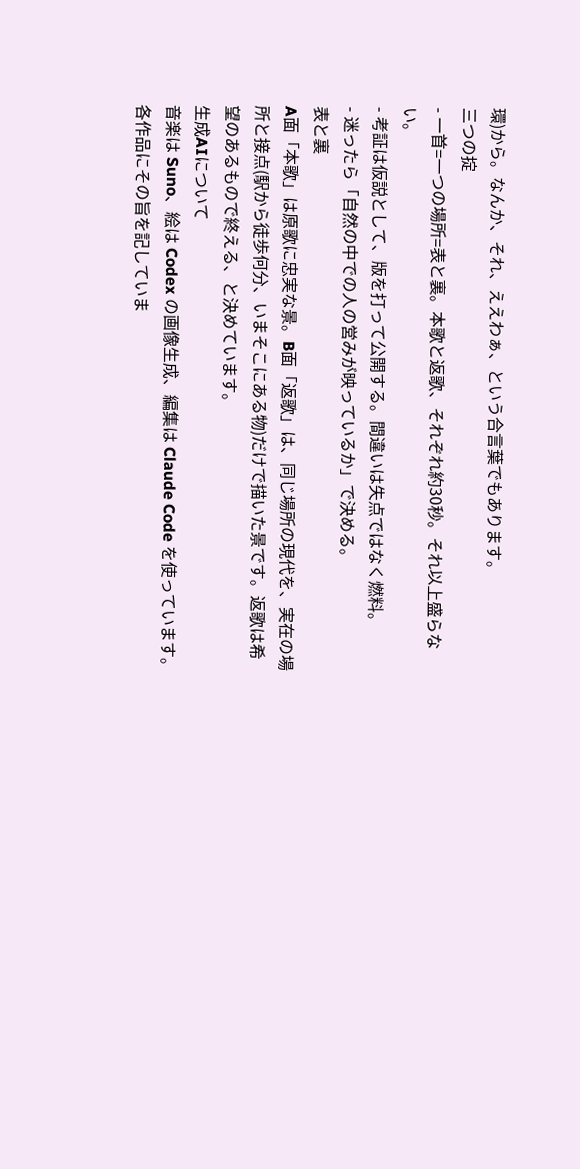環)から。なんか、それ、ええわぁ、という合言葉でもあります。
三つの掟
- 一首=一つの場所=表と裏。本歌と返歌、それぞれ約30秒。それ以上盛らない。
- 考証は仮説として、版を打って公開する。間違いは失点ではなく燃料。
- 迷ったら「自然の中での人の営みが映っているか」で決める。
表と裏
A面「本歌」は原歌に忠実な景。B面「返歌」は、同じ場所の現代を、実在の場所と接点(駅から徒歩何分、いまそこにある物)だけで描いた景です。返歌は希望のあるもので終える、と決めています。
生成AIについて
音楽は Suno、絵は Codex の画像生成、編集は Claude Code を使っています。各作品にその旨を記していま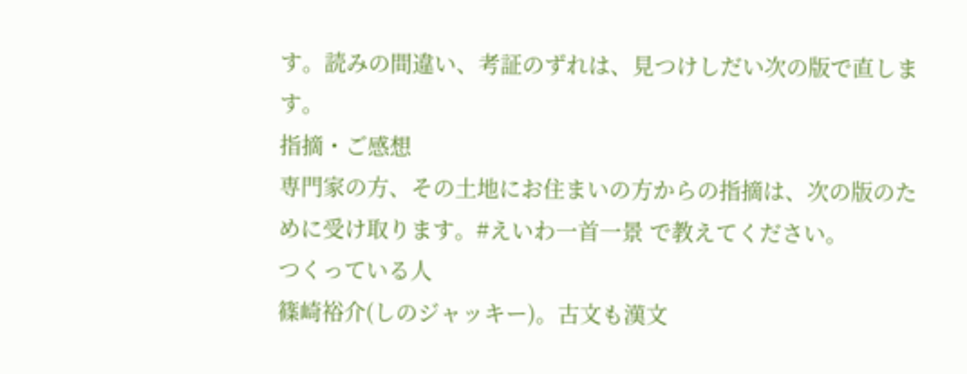す。読みの間違い、考証のずれは、見つけしだい次の版で直します。
指摘・ご感想
専門家の方、その土地にお住まいの方からの指摘は、次の版のために受け取ります。#えいわ一首一景 で教えてください。
つくっている人
篠崎裕介(しのジャッキー)。古文も漢文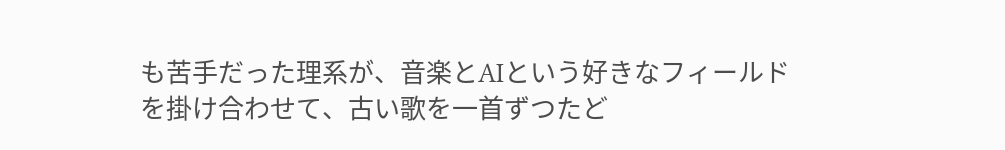も苦手だった理系が、音楽とAIという好きなフィールドを掛け合わせて、古い歌を一首ずつたど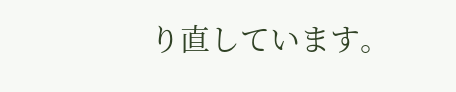り直しています。